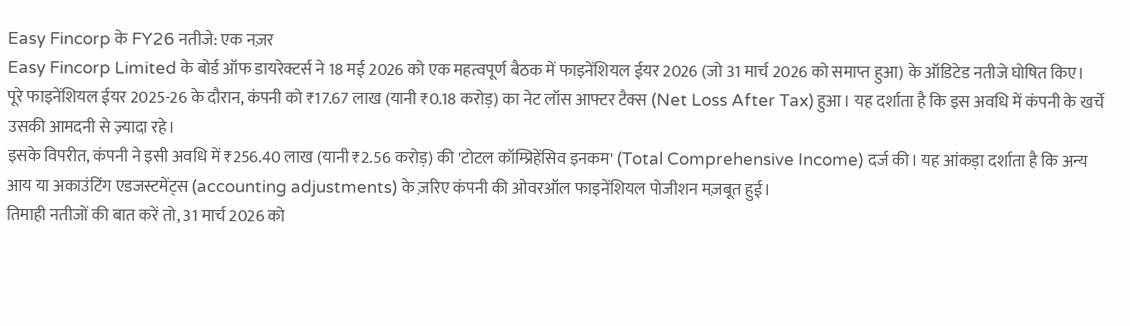Easy Fincorp के FY26 नतीजे: एक नज़र
Easy Fincorp Limited के बोर्ड ऑफ डायरेक्टर्स ने 18 मई 2026 को एक महत्वपूर्ण बैठक में फाइनेंशियल ईयर 2026 (जो 31 मार्च 2026 को समाप्त हुआ) के ऑडिटेड नतीजे घोषित किए।
पूरे फाइनेंशियल ईयर 2025-26 के दौरान, कंपनी को ₹17.67 लाख (यानी ₹0.18 करोड़) का नेट लॉस आफ्टर टैक्स (Net Loss After Tax) हुआ। यह दर्शाता है कि इस अवधि में कंपनी के खर्चे उसकी आमदनी से ज़्यादा रहे।
इसके विपरीत, कंपनी ने इसी अवधि में ₹256.40 लाख (यानी ₹2.56 करोड़) की 'टोटल कॉम्प्रिहेंसिव इनकम' (Total Comprehensive Income) दर्ज की। यह आंकड़ा दर्शाता है कि अन्य आय या अकाउंटिंग एडजस्टमेंट्स (accounting adjustments) के ज़रिए कंपनी की ओवरऑल फाइनेंशियल पोजीशन मज़बूत हुई।
तिमाही नतीजों की बात करें तो, 31 मार्च 2026 को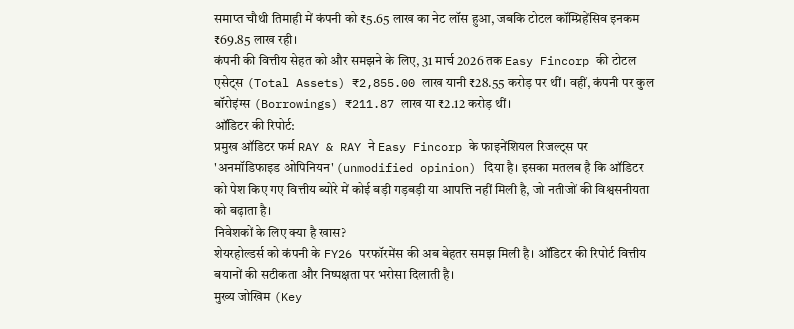समाप्त चौथी तिमाही में कंपनी को ₹5.65 लाख का नेट लॉस हुआ, जबकि टोटल कॉम्प्रिहेंसिव इनकम ₹69.85 लाख रही।
कंपनी की वित्तीय सेहत को और समझने के लिए, 31 मार्च 2026 तक Easy Fincorp की टोटल एसेट्स (Total Assets) ₹2,855.00 लाख यानी ₹28.55 करोड़ पर थीं। वहीं, कंपनी पर कुल बॉरोइंग्स (Borrowings) ₹211.87 लाख या ₹2.12 करोड़ थीं।
ऑडिटर की रिपोर्ट:
प्रमुख ऑडिटर फर्म RAY & RAY ने Easy Fincorp के फाइनेंशियल रिजल्ट्स पर 'अनमॉडिफाइड ओपिनियन' (unmodified opinion) दिया है। इसका मतलब है कि ऑडिटर को पेश किए गए वित्तीय ब्योरे में कोई बड़ी गड़बड़ी या आपत्ति नहीं मिली है, जो नतीजों की विश्वसनीयता को बढ़ाता है।
निवेशकों के लिए क्या है खास?
शेयरहोल्डर्स को कंपनी के FY26 परफॉरमेंस की अब बेहतर समझ मिली है। ऑडिटर की रिपोर्ट वित्तीय बयानों की सटीकता और निष्पक्षता पर भरोसा दिलाती है।
मुख्य जोखिम (Key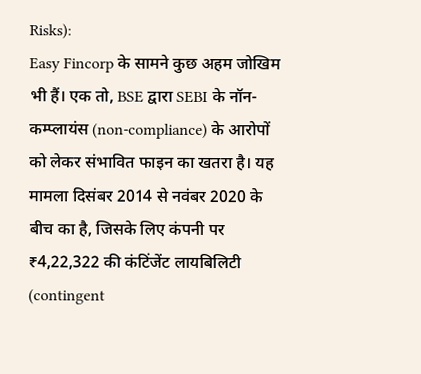Risks):
Easy Fincorp के सामने कुछ अहम जोखिम भी हैं। एक तो, BSE द्वारा SEBI के नॉन-कम्प्लायंस (non-compliance) के आरोपों को लेकर संभावित फाइन का खतरा है। यह मामला दिसंबर 2014 से नवंबर 2020 के बीच का है, जिसके लिए कंपनी पर ₹4,22,322 की कंटिंजेंट लायबिलिटी (contingent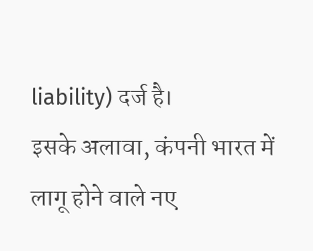liability) दर्ज है।
इसके अलावा, कंपनी भारत में लागू होने वाले नए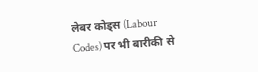लेबर कोड्स (Labour Codes) पर भी बारीकी से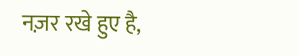नज़र रखे हुए है,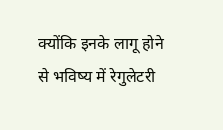क्योंकि इनके लागू होने से भविष्य में रेगुलेटरी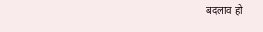बदलाव हो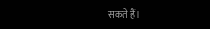सकते हैं।